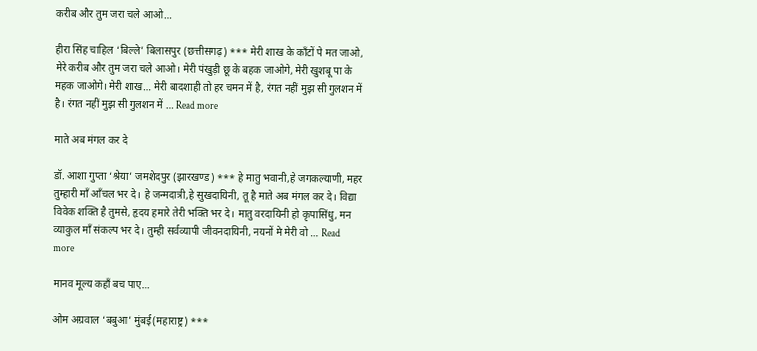करीब और तुम जरा चले आओ…

हीरा सिंह चाहिल ‘बिल्ले’ बिलासपुर (छत्तीसगढ़) *** मेरी शाख के काँटों पे मत जाओ, मेरे करीब और तुम जरा चले आओ। मेरी पंखुड़ी छू के बहक जाओगे, मेरी खुशबू पा के महक जाओगे। मेरी शाख… मेरी बादशाही तो हर चमन में है, रंगत नहीं मुझ सी गुलशन में है। रंगत नहीं मुझ सी गुलशन में … Read more

माते अब मंगल कर दे

डॉ. आशा गुप्ता ‘श्रेया’ जमशेदपुर (झारखण्ड) *** हे मातु भवानी,हे जगकल्याणी, महर तुम्हारी माँ आँचल भर दे। हे जन्मदात्री,हे सुखदायिनी, तू है माते अब मंगल कर दे। विद्या विवेक शक्ति है तुमसे, हृदय हमारे तेरी भक्ति भर दे। मातु वरदायिनी हो कृपासिंधु, मन व्याकुल माँ संकल्प भर दे। तुम्ही सर्वव्यापी जीवनदायिनी, नयनों मे मेरी वो … Read more

मानव मूल्य कहाँ बच पाए…

ओम अग्रवाल ‘बबुआ’ मुंबई(महाराष्ट्र) ***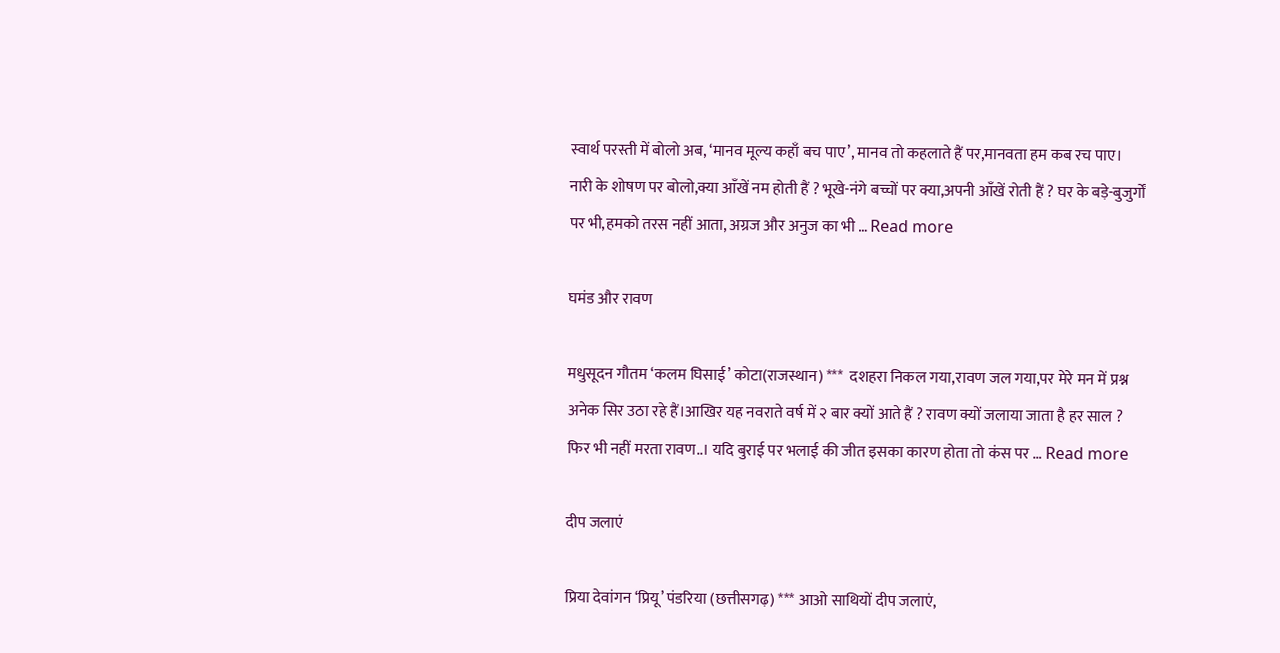स्वार्थ परस्ती में बोलो अब, ‘मानव मूल्य कहाँ बच पाए’, मानव तो कहलाते हैं पर,मानवता हम कब रच पाए। नारी के शोषण पर बोलो,क्या आँखें नम होती हैं ? भूखे-नंगे बच्चों पर क्या,अपनी आँखें रोती हैं ? घर के बड़े-बुजुर्गों पर भी,हमको तरस नहीं आता, अग्रज और अनुज का भी … Read more

घमंड और रावण

मधुसूदन गौतम ‘कलम घिसाई’ कोटा(राजस्थान) ***  दशहरा निकल गया,रावण जल गया,पर मेरे मन में प्रश्न अनेक सिर उठा रहे हैं।आखिर यह नवराते वर्ष में २ बार क्यों आते हैं ? रावण क्यों जलाया जाता है हर साल ? फिर भी नहीं मरता रावण..। यदि बुराई पर भलाई की जीत इसका कारण होता तो कंस पर … Read more

दीप जलाएं

प्रिया देवांगन ‘प्रियू’ पंडरिया (छत्तीसगढ़) *** आओ साथियों दीप जलाएं,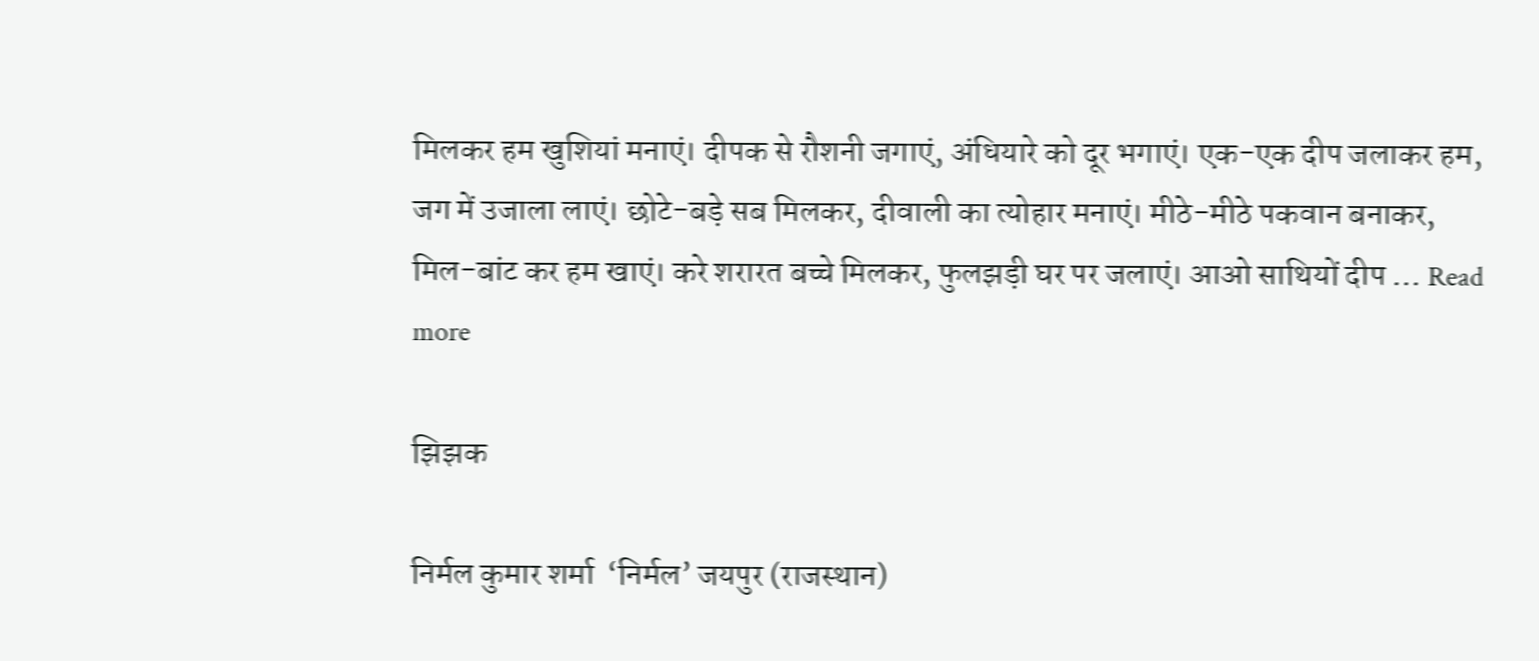मिलकर हम खुशियां मनाएं। दीपक से रौशनी जगाएं, अंधियारे को दूर भगाएं। एक-एक दीप जलाकर हम, जग में उजाला लाएं। छोटे-बड़े सब मिलकर, दीवाली का त्योहार मनाएं। मीठे-मीठे पकवान बनाकर, मिल-बांट कर हम खाएं। करे शरारत बच्चे मिलकर, फुलझड़ी घर पर जलाएं। आओ साथियों दीप … Read more

झिझक

निर्मल कुमार शर्मा  ‘निर्मल’ जयपुर (राजस्थान)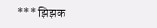*** झिझक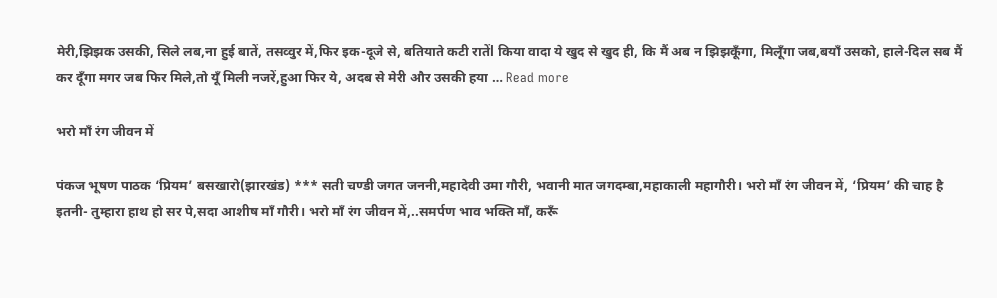मेरी,झिझक उसकी, सिले लब,ना हुई बातें, तसव्वुर में,फिर इक-दूजे से, बतियाते कटी रातेंl किया वादा ये खुद से खुद ही, कि मैं अब न झिझकूँगा, मिलूँगा जब,बयाँ उसको, हाले-दिल सब मैं कर दूँगा मगर जब फिर मिले,तो यूँ मिली नजरें,हुआ फिर ये, अदब से मेरी और उसकी हया … Read more

भरो माँ रंग जीवन में

पंकज भूषण पाठक ‘प्रियम’ बसखारो(झारखंड) *** सती चण्डी जगत जननी,महादेवी उमा गौरी, भवानी मात जगदम्बा,महाकाली महागौरी। भरो माँ रंग जीवन में, ‘प्रियम’ की चाह है इतनी- तुम्हारा हाथ हो सर पे,सदा आशीष माँ गौरी। भरो माँ रंग जीवन में,..समर्पण भाव भक्ति माँ, करूँ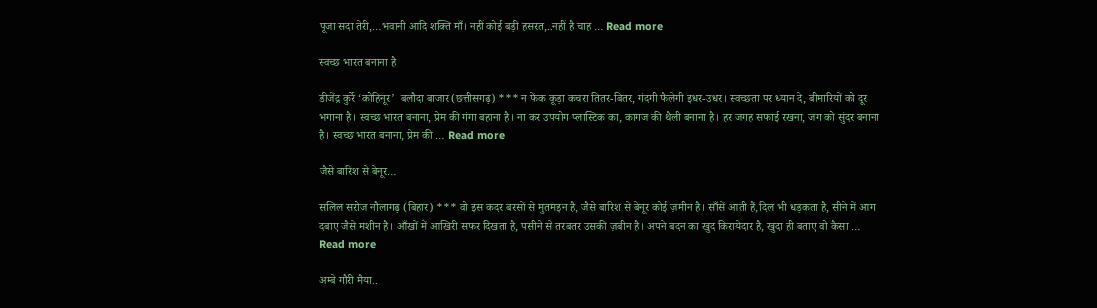पूजा सदा तेरी,…भवानी आदि शक्ति माँ। नहीं कोई बड़ी हसरत,..नहीं है चाह … Read more

स्वच्छ भारत बनाना है

डीजेंद्र कुर्रे ‘कोहिनूर’  बलौदा बाजार(छत्तीसगढ़) *** न फेंक कूड़ा कचरा तितर-बितर, गंदगी फैलेगी इधर-उधर। स्वच्छता पर ध्यान दे, बीमारियों को दूर भगाना है। स्वच्छ भारत बनाना, प्रेम की गंगा बहाना है। ना कर उपयोग प्लास्टिक का, कागज की थैली बनाना है। हर जगह सफाई रखना, जग को सुंदर बनाना है। स्वच्छ भारत बनाना, प्रेम की … Read more

जैसे बारिश से बेनूर…

सलिल सरोज नौलागढ़ (बिहार) *** वो इस कदर बरसों से मुतमइन है, जैसे बारिश से बेनूर कोई ज़मीन है। साँसें आती हैं,दिल भी धड़कता है, सीने में आग दबाए जैसे मशीन है। आँखों में आखिरी सफर दिखता है, पसीने से तरबतर उसकी ज़बीन है। अपने बदन का खुद किरायेदार है, खुदा ही बताए वो कैसा … Read more

अम्बे गौरी मैया..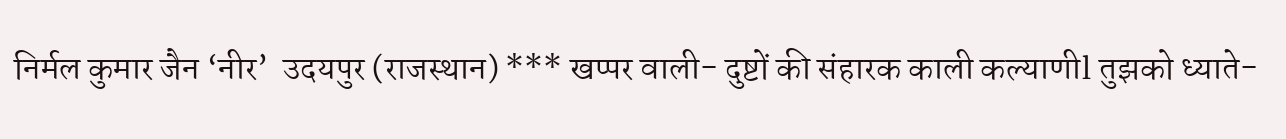निर्मल कुमार जैन ‘नीर’  उदयपुर (राजस्थान) *** खप्पर वाली- दुष्टों की संहारक काली कल्याणीl तुझको ध्याते-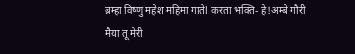ब्रम्हा विष्णु महेश महिमा गातेl करता भक्ति- हे!अम्बे गौरी मैया तू मेरी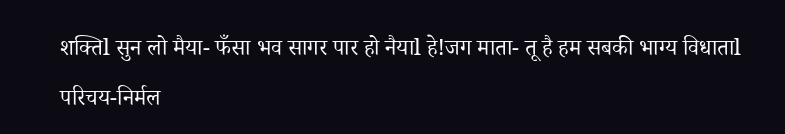शक्तिl सुन लो मैया- फँसा भव सागर पार हो नैयाl हे!जग माता- तू है हम सबकी भाग्य विधाताl परिचय-निर्मल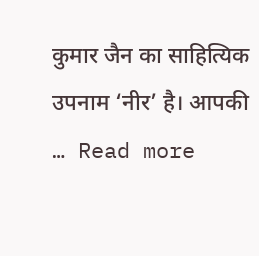कुमार जैन का साहित्यिक उपनाम ‘नीर’ है। आपकी … Read more